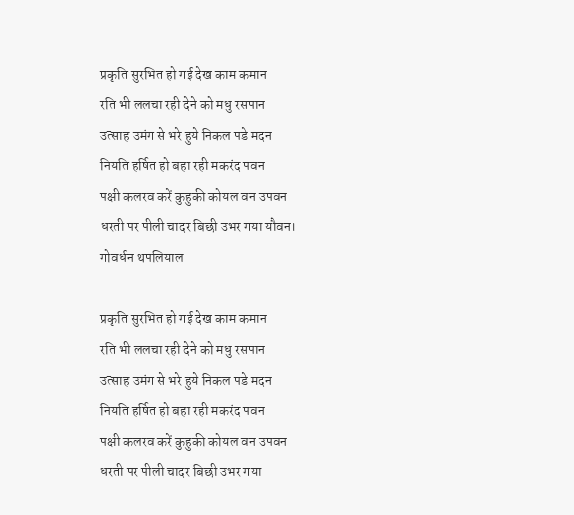प्रकृति सुरभित हो गई देख काम कमान
रति भी ललचा रही देने को मधु रसपान
उत्साह उमंग से भरे हुये निकल पडे मदन
नियति हर्षित हो बहा रही मकरंद पवन
पक्षी कलरव करें कुहुकी कोयल वन उपवन
धरती पर पीली चादर बिछी उभर गया यौवन।
गोवर्धन थपलियाल

प्रकृति सुरभित हो गई देख काम कमान
रति भी ललचा रही देने को मधु रसपान
उत्साह उमंग से भरे हुये निकल पडे मदन
नियति हर्षित हो बहा रही मकरंद पवन
पक्षी कलरव करें कुहुकी कोयल वन उपवन
धरती पर पीली चादर बिछी उभर गया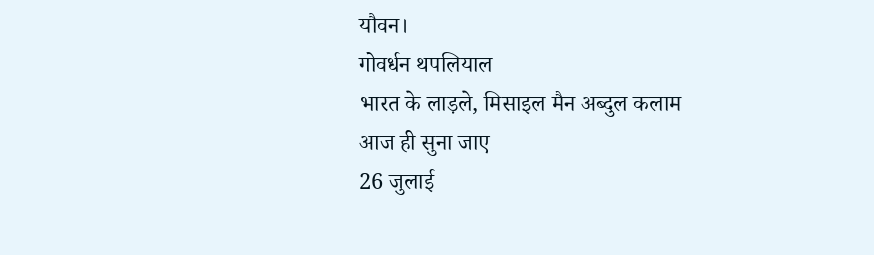यौवन।
गोवर्धन थपलियाल
भारत के लाड़ले, मिसाइल मैन अब्दुल कलाम
आज ही सुना जाए
26 जुलाई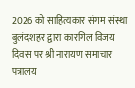2026 को साहित्यकार संगम संस्था बुलंदशहर द्वारा कारगिल विजय दिवस पर श्री नारायण समाचार पत्रालय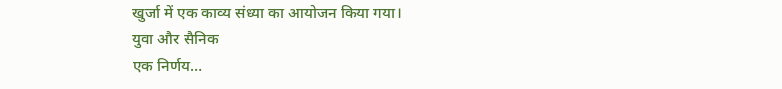खुर्जा में एक काव्य संध्या का आयोजन किया गया।
युवा और सैनिक
एक निर्णय…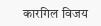कारगिल विजय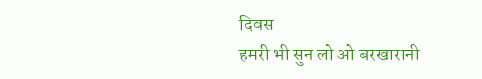दिवस
हमरी भी सुन लो ओ बरखारानी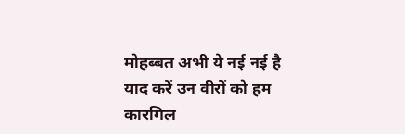मोहब्बत अभी ये नई नई है
याद करें उन वीरों को हम
कारगिल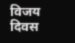विजय दिवस